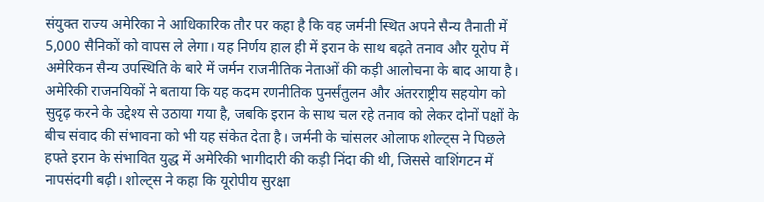संयुक्त राज्य अमेरिका ने आधिकारिक तौर पर कहा है कि वह जर्मनी स्थित अपने सैन्य तैनाती में 5,000 सैनिकों को वापस ले लेगा। यह निर्णय हाल ही में इरान के साथ बढ़ते तनाव और यूरोप में अमेरिकन सैन्य उपस्थिति के बारे में जर्मन राजनीतिक नेताओं की कड़ी आलोचना के बाद आया है। अमेरिकी राजनयिकों ने बताया कि यह कदम रणनीतिक पुनर्संतुलन और अंतरराष्ट्रीय सहयोग को सुदृढ़ करने के उद्देश्य से उठाया गया है, जबकि इरान के साथ चल रहे तनाव को लेकर दोनों पक्षों के बीच संवाद की संभावना को भी यह संकेत देता है। जर्मनी के चांसलर ओलाफ शोल्ट्स ने पिछले हफ्ते इरान के संभावित युद्ध में अमेरिकी भागीदारी की कड़ी निंदा की थी, जिससे वाशिंगटन में नापसंदगी बढ़ी। शोल्ट्स ने कहा कि यूरोपीय सुरक्षा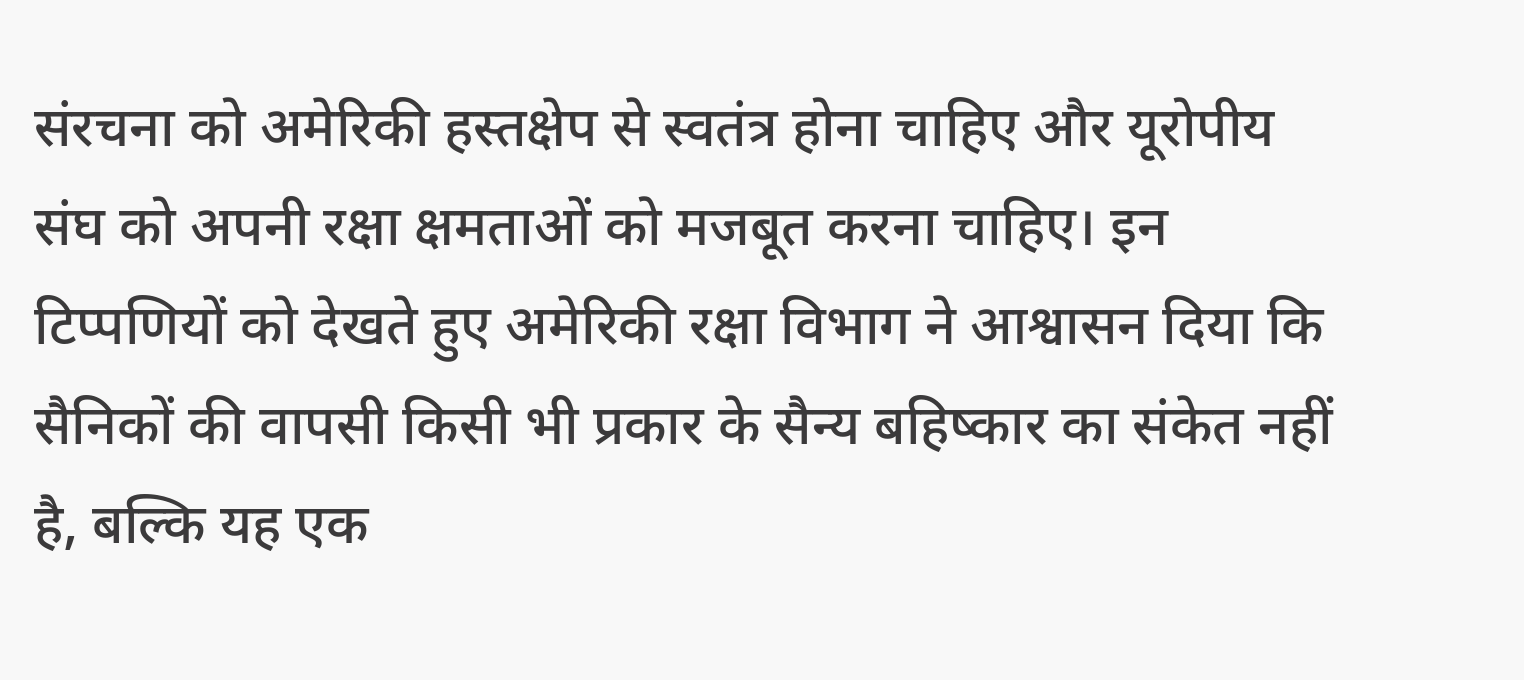संरचना को अमेरिकी हस्तक्षेप से स्वतंत्र होना चाहिए और यूरोपीय संघ को अपनी रक्षा क्षमताओं को मजबूत करना चाहिए। इन टिप्पणियों को देखते हुए अमेरिकी रक्षा विभाग ने आश्वासन दिया कि सैनिकों की वापसी किसी भी प्रकार के सैन्य बहिष्कार का संकेत नहीं है, बल्कि यह एक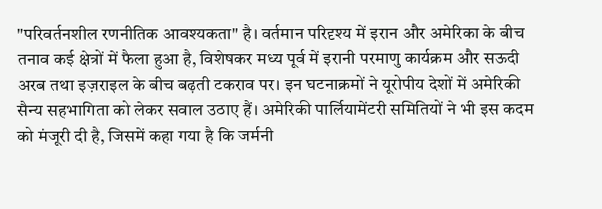"परिवर्तनशील रणनीतिक आवश्यकता" है। वर्तमान परिदृश्य में इरान और अमेरिका के बीच तनाव कई क्षेत्रों में फैला हुआ है, विशेषकर मध्य पूर्व में इरानी परमाणु कार्यक्रम और सऊदी अरब तथा इज़राइल के बीच बढ़ती टकराव पर। इन घटनाक्रमों ने यूरोपीय देशों में अमेरिकी सैन्य सहभागिता को लेकर सवाल उठाए हैं। अमेरिकी पार्लियामेंटरी समितियों ने भी इस कदम को मंजूरी दी है, जिसमें कहा गया है कि जर्मनी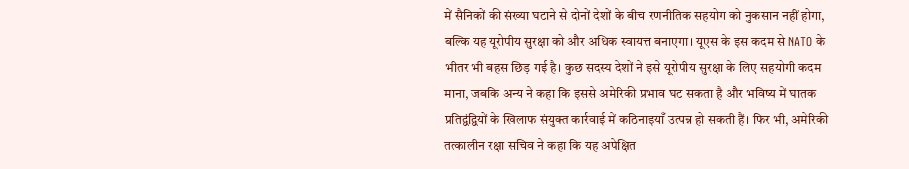में सैनिकों की संख्या घटाने से दोनों देशों के बीच रणनीतिक सहयोग को नुकसान नहीं होगा, बल्कि यह यूरोपीय सुरक्षा को और अधिक स्वायत्त बनाएगा। यूएस के इस कदम से NATO के भीतर भी बहस छिड़ गई है। कुछ सदस्य देशों ने इसे यूरोपीय सुरक्षा के लिए सहयोगी कदम माना, जबकि अन्य ने कहा कि इससे अमेरिकी प्रभाव घट सकता है और भविष्य में घातक प्रतिद्वंद्वियों के खिलाफ संयुक्त कार्रवाई में कठिनाइयाँ उत्पन्न हो सकती हैं। फिर भी, अमेरिकी तत्कालीन रक्षा सचिव ने कहा कि यह अपेक्षित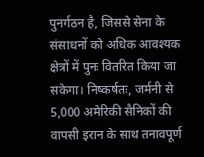पुनर्गठन है, जिससे सेना के संसाधनों को अधिक आवश्यक क्षेत्रों में पुनः वितरित किया जा सकेगा। निष्कर्षतः, जर्मनी से 5,000 अमेरिकी सैनिकों की वापसी इरान के साथ तनावपूर्ण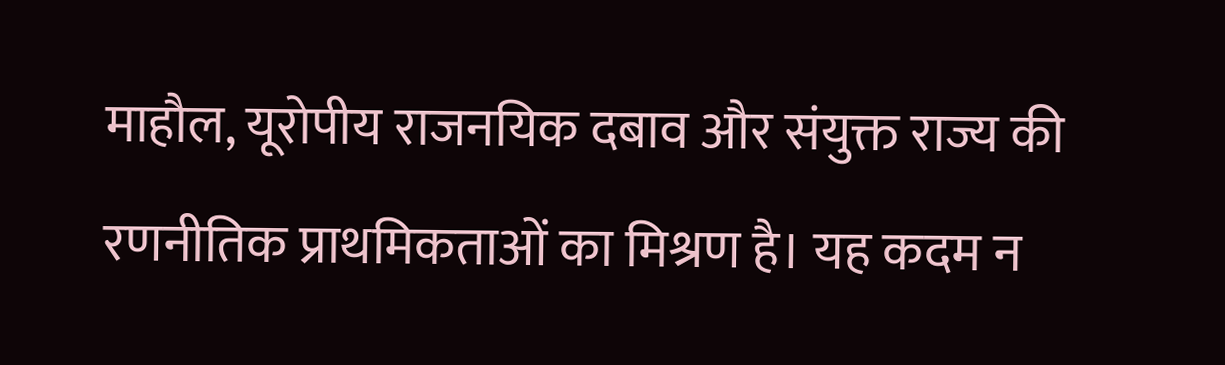माहौल, यूरोपीय राजनयिक दबाव और संयुक्त राज्य की रणनीतिक प्राथमिकताओं का मिश्रण है। यह कदम न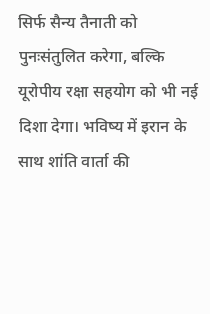सिर्फ सैन्य तैनाती को पुनःसंतुलित करेगा, बल्कि यूरोपीय रक्षा सहयोग को भी नई दिशा देगा। भविष्य में इरान के साथ शांति वार्ता की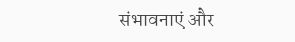संभावनाएं और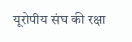यूरोपीय संघ की रक्षा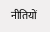नीतियों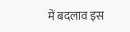में बदलाव इस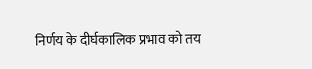निर्णय के दीर्घकालिक प्रभाव को तय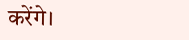करेंगे।